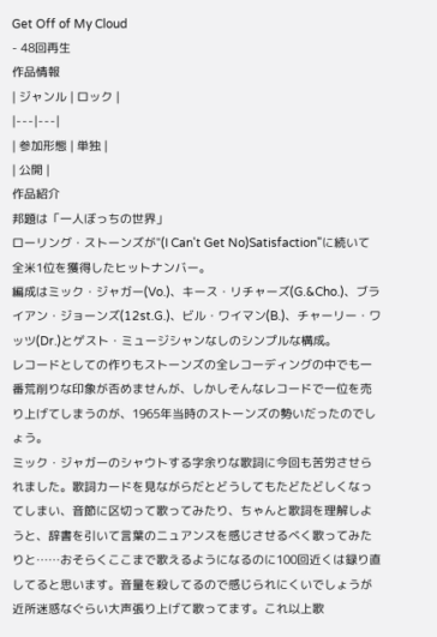Get Off of My Cloud
- 48回再生
作品情報
| ジャンル | ロック |
|---|---|
| 参加形態 | 単独 |
| 公開 |
作品紹介
邦題は「一人ぼっちの世界」
ローリング・ストーンズが"(I Can't Get No)Satisfaction"に続いて全米1位を獲得したヒットナンバー。
編成はミック・ジャガー(Vo.)、キース・リチャーズ(G.&Cho.)、ブライアン・ジョーンズ(12st.G.)、ビル・ワイマン(B.)、チャーリー・ワッツ(Dr.)とゲスト・ミュージシャンなしのシンプルな構成。
レコードとしての作りもストーンズの全レコーディングの中でも一番荒削りな印象が否めませんが、しかしそんなレコードで一位を売り上げてしまうのが、1965年当時のストーンズの勢いだったのでしょう。
ミック・ジャガーのシャウトする字余りな歌詞に今回も苦労させられました。歌詞カードを見ながらだとどうしてもたどたどしくなってしまい、音節に区切って歌ってみたり、ちゃんと歌詞を理解しようと、辞書を引いて言葉のニュアンスを感じさせるべく歌ってみたりと……おそらくここまで歌えるようになるのに100回近くは録り直してると思います。音量を殺してるので感じられにくいでしょうが近所迷惑なぐらい大声張り上げて歌ってます。これ以上歌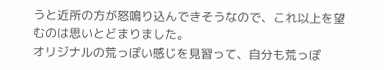うと近所の方が怒鳴り込んできそうなので、これ以上を望むのは思いとどまりました。
オリジナルの荒っぽい感じを見習って、自分も荒っぽ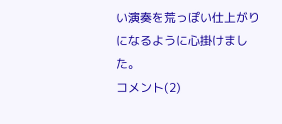い演奏を荒っぽい仕上がりになるように心掛けました。
コメント(2)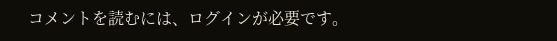コメントを読むには、ログインが必要です。